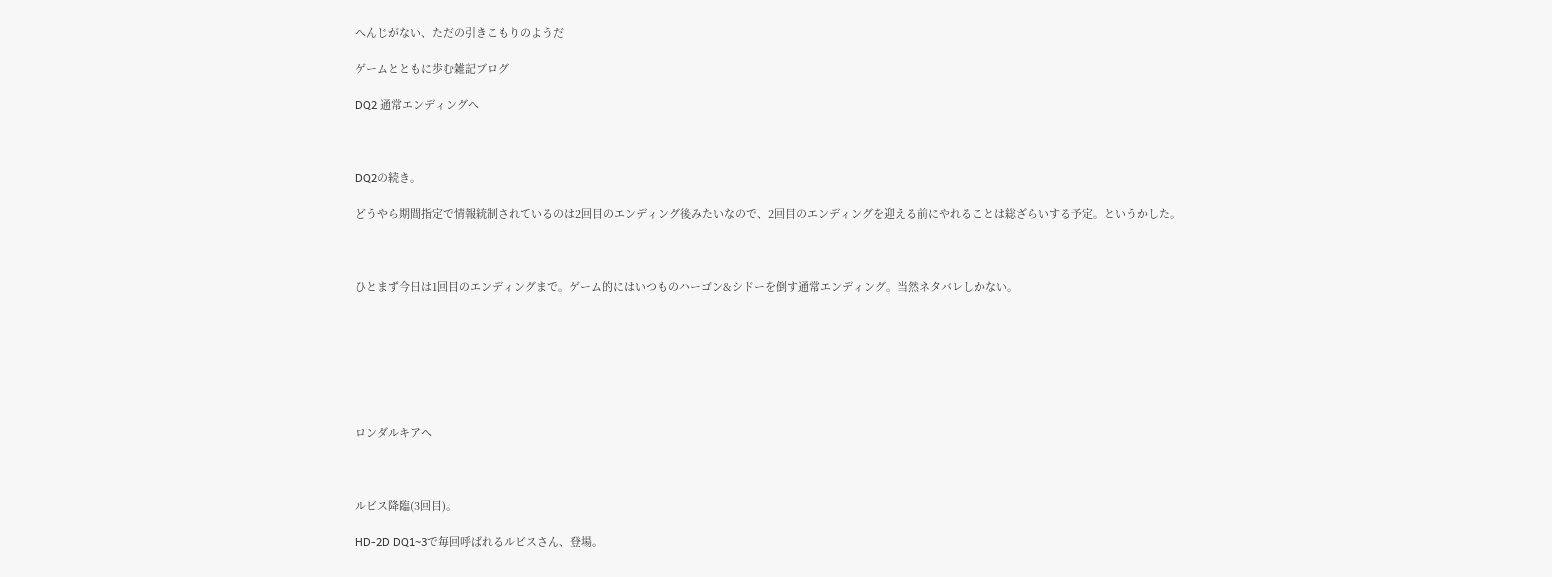へんじがない、ただの引きこもりのようだ

ゲームとともに歩む雑記ブログ

DQ2 通常エンディングへ



DQ2の続き。

どうやら期間指定で情報統制されているのは2回目のエンディング後みたいなので、2回目のエンディングを迎える前にやれることは総ざらいする予定。というかした。



ひとまず今日は1回目のエンディングまで。ゲーム的にはいつものハーゴン&シドーを倒す通常エンディング。当然ネタバレしかない。







ロンダルキアへ



ルビス降臨(3回目)。

HD-2D DQ1~3で毎回呼ばれるルビスさん、登場。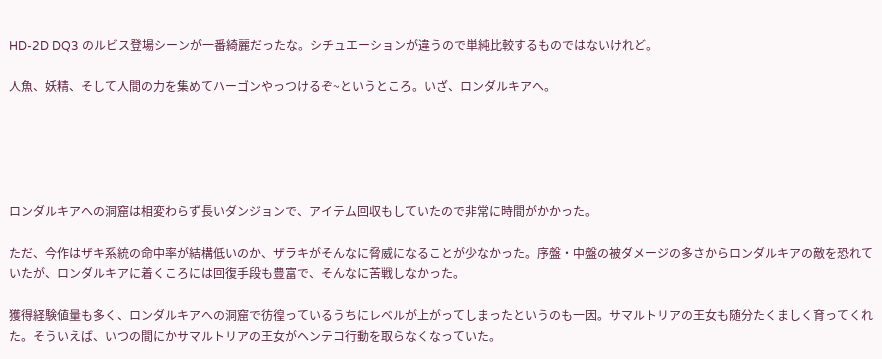HD-2D DQ3 のルビス登場シーンが一番綺麗だったな。シチュエーションが違うので単純比較するものではないけれど。

人魚、妖精、そして人間の力を集めてハーゴンやっつけるぞ~というところ。いざ、ロンダルキアへ。





ロンダルキアへの洞窟は相変わらず長いダンジョンで、アイテム回収もしていたので非常に時間がかかった。

ただ、今作はザキ系統の命中率が結構低いのか、ザラキがそんなに脅威になることが少なかった。序盤・中盤の被ダメージの多さからロンダルキアの敵を恐れていたが、ロンダルキアに着くころには回復手段も豊富で、そんなに苦戦しなかった。

獲得経験値量も多く、ロンダルキアへの洞窟で彷徨っているうちにレベルが上がってしまったというのも一因。サマルトリアの王女も随分たくましく育ってくれた。そういえば、いつの間にかサマルトリアの王女がヘンテコ行動を取らなくなっていた。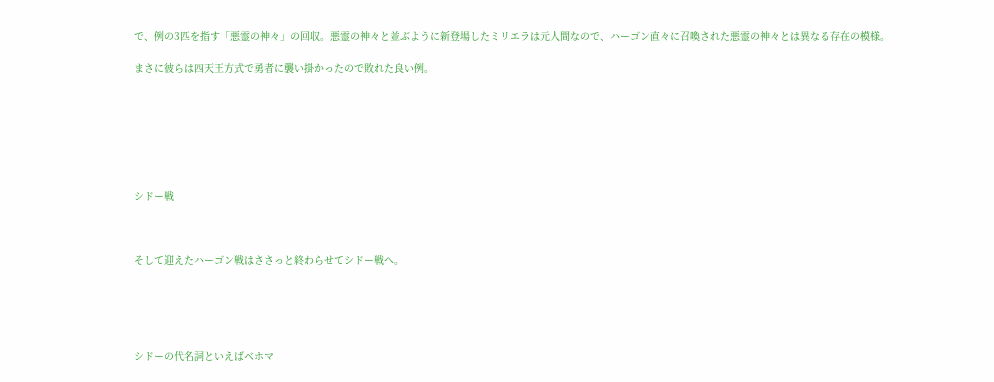で、例の3匹を指す「悪霊の神々」の回収。悪霊の神々と並ぶように新登場したミリエラは元人間なので、ハーゴン直々に召喚された悪霊の神々とは異なる存在の模様。

まさに彼らは四天王方式で勇者に襲い掛かったので敗れた良い例。







シドー戦



そして迎えたハーゴン戦はささっと終わらせてシドー戦へ。





シドーの代名詞といえばベホマ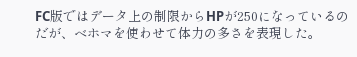FC版ではデータ上の制限からHPが250になっているのだが、ベホマを使わせて体力の多さを表現した。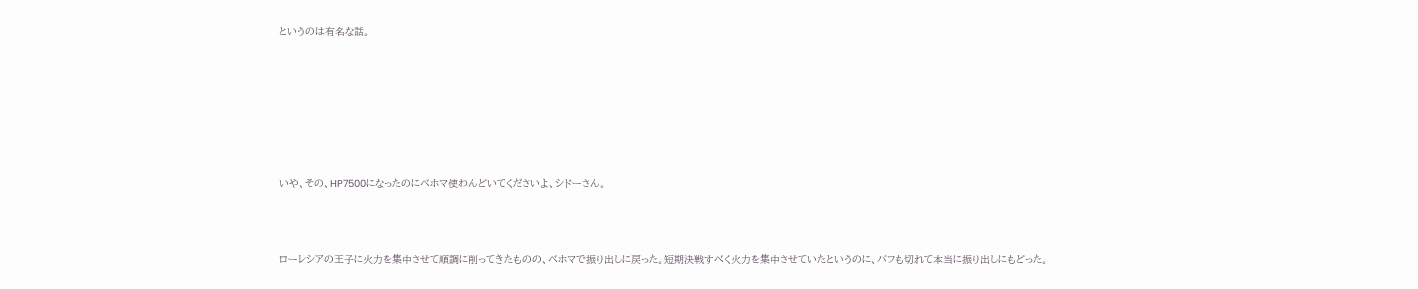というのは有名な話。







いや、その、HP7500になったのにベホマ使わんどいてくださいよ、シドーさん。



ローレシアの王子に火力を集中させて順調に削ってきたものの、ベホマで振り出しに戻った。短期決戦すべく火力を集中させていたというのに、バフも切れて本当に振り出しにもどった。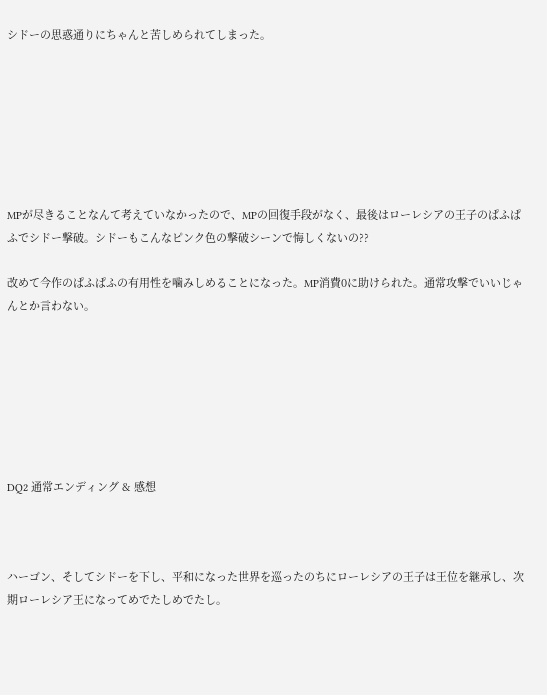シドーの思惑通りにちゃんと苦しめられてしまった。







MPが尽きることなんて考えていなかったので、MPの回復手段がなく、最後はローレシアの王子のぱふぱふでシドー撃破。シドーもこんなピンク色の撃破シーンで悔しくないの??

改めて今作のぱふぱふの有用性を噛みしめることになった。MP消費0に助けられた。通常攻撃でいいじゃんとか言わない。







DQ2 通常エンディング & 感想



ハーゴン、そしてシドーを下し、平和になった世界を巡ったのちにローレシアの王子は王位を継承し、次期ローレシア王になってめでたしめでたし。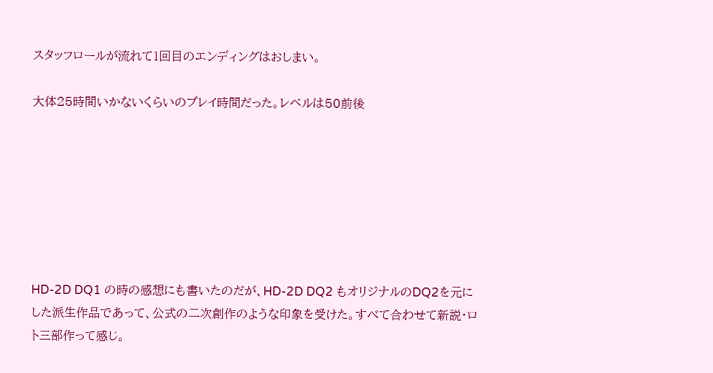スタッフロールが流れて1回目のエンディングはおしまい。

大体25時間いかないくらいのプレイ時間だった。レベルは50前後







HD-2D DQ1 の時の感想にも書いたのだが、HD-2D DQ2 もオリジナルのDQ2を元にした派生作品であって、公式の二次創作のような印象を受けた。すべて合わせて新説・ロト三部作って感じ。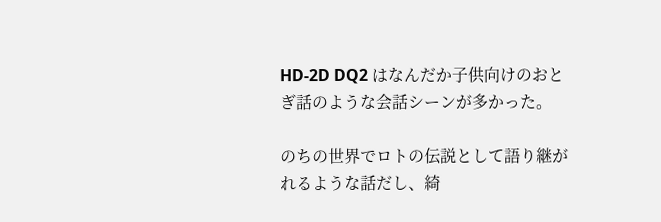HD-2D DQ2 はなんだか子供向けのおとぎ話のような会話シーンが多かった。

のちの世界でロトの伝説として語り継がれるような話だし、綺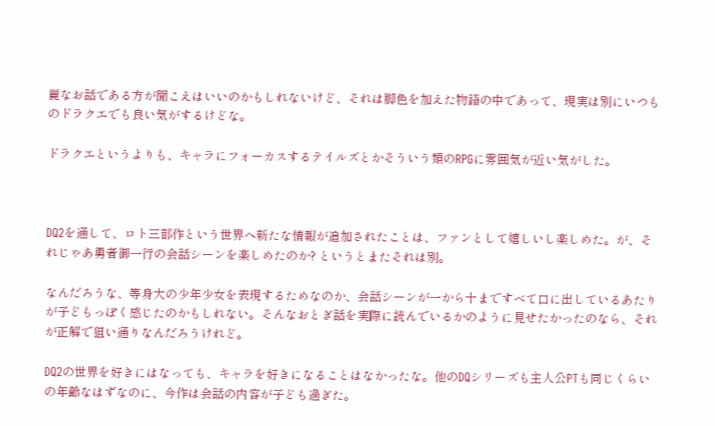麗なお話である方が聞こえはいいのかもしれないけど、それは脚色を加えた物語の中であって、現実は別にいつものドラクエでも良い気がするけどな。

ドラクエというよりも、キャラにフォーカスするテイルズとかそういう類のRPGに雰囲気が近い気がした。



DQ2を通して、ロト三部作という世界へ新たな情報が追加されたことは、ファンとして嬉しいし楽しめた。が、それじゃあ勇者御一行の会話シーンを楽しめたのか? というとまたそれは別。

なんだろうな、等身大の少年少女を表現するためなのか、会話シーンが一から十まですべて口に出しているあたりが子どもっぽく感じたのかもしれない。そんなおとぎ話を実際に読んでいるかのように見せたかったのなら、それが正解で狙い通りなんだろうけれど。

DQ2の世界を好きにはなっても、キャラを好きになることはなかったな。他のDQシリーズも主人公PTも同じくらいの年齢なはずなのに、今作は会話の内容が子ども過ぎた。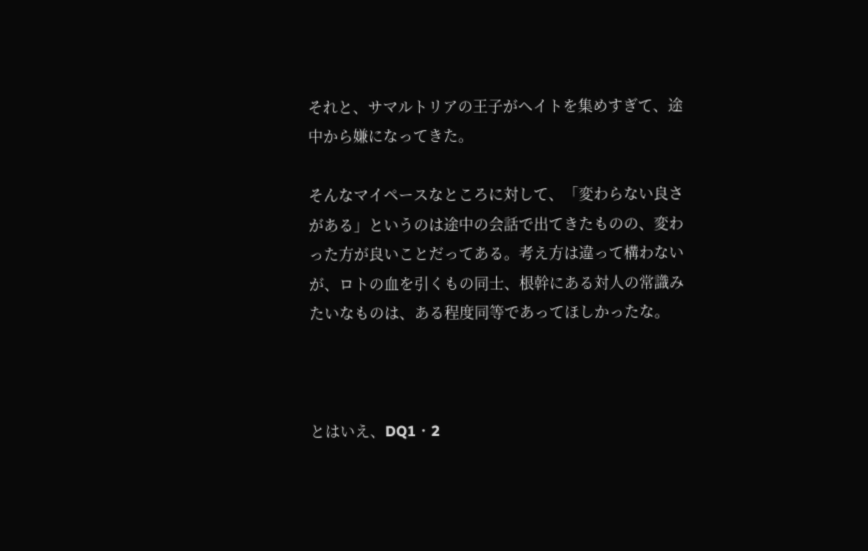それと、サマルトリアの王子がヘイトを集めすぎて、途中から嫌になってきた。

そんなマイペースなところに対して、「変わらない良さがある」というのは途中の会話で出てきたものの、変わった方が良いことだってある。考え方は違って構わないが、ロトの血を引くもの同士、根幹にある対人の常識みたいなものは、ある程度同等であってほしかったな。



とはいえ、DQ1・2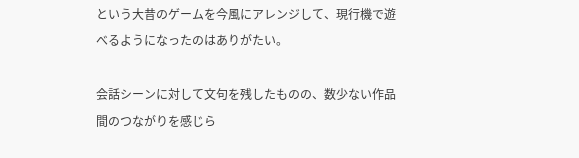という大昔のゲームを今風にアレンジして、現行機で遊べるようになったのはありがたい。

会話シーンに対して文句を残したものの、数少ない作品間のつながりを感じら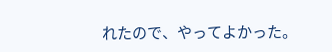れたので、やってよかった。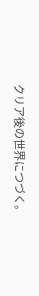クリア後の世界につづく。